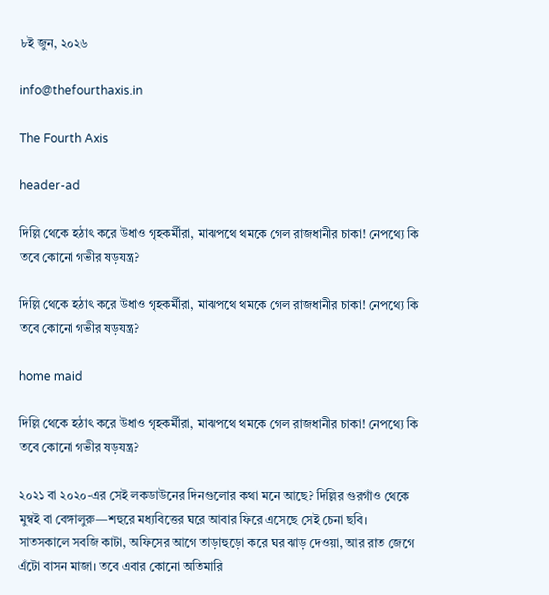৮ই জুন, ২০২৬

info@thefourthaxis.in

The Fourth Axis

header-ad

দিল্লি থেকে হঠাৎ করে উধাও গৃহকর্মীরা, মাঝপথে থমকে গেল রাজধানীর চাকা! নেপথ্যে কি তবে কোনো গভীর ষড়যন্ত্র?

দিল্লি থেকে হঠাৎ করে উধাও গৃহকর্মীরা, মাঝপথে থমকে গেল রাজধানীর চাকা! নেপথ্যে কি তবে কোনো গভীর ষড়যন্ত্র?

home maid

দিল্লি থেকে হঠাৎ করে উধাও গৃহকর্মীরা, মাঝপথে থমকে গেল রাজধানীর চাকা! নেপথ্যে কি তবে কোনো গভীর ষড়যন্ত্র?

২০২১ বা ২০২০-এর সেই লকডাউনের দিনগুলোর কথা মনে আছে? দিল্লির গুরগাঁও থেকে মুম্বই বা বেঙ্গালুরু—শহুরে মধ্যবিত্তের ঘরে আবার ফিরে এসেছে সেই চেনা ছবি। সাতসকালে সবজি কাটা, অফিসের আগে তাড়াহুড়ো করে ঘর ঝাড় দেওয়া, আর রাত জেগে এঁটো বাসন মাজা। তবে এবার কোনো অতিমারি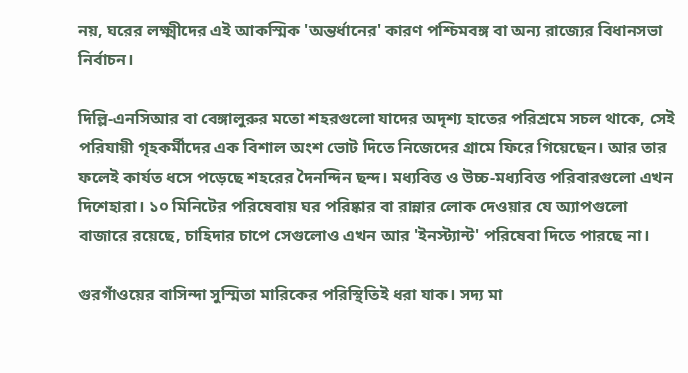নয়, ঘরের লক্ষ্মীদের এই আকস্মিক 'অন্তর্ধানের' কারণ পশ্চিমবঙ্গ বা অন্য রাজ্যের বিধানসভা নির্বাচন।

দিল্লি-এনসিআর বা বেঙ্গালুরুর মতো শহরগুলো যাদের অদৃশ্য হাতের পরিশ্রমে সচল থাকে, সেই পরিযায়ী গৃহকর্মীদের এক বিশাল অংশ ভোট দিতে নিজেদের গ্রামে ফিরে গিয়েছেন। আর তার ফলেই কার্যত ধসে পড়েছে শহরের দৈনন্দিন ছন্দ। মধ্যবিত্ত ও উচ্চ-মধ্যবিত্ত পরিবারগুলো এখন দিশেহারা। ১০ মিনিটের পরিষেবায় ঘর পরিষ্কার বা রান্নার লোক দেওয়ার যে অ্যাপগুলো বাজারে রয়েছে, চাহিদার চাপে সেগুলোও এখন আর 'ইনস্ট্যান্ট' পরিষেবা দিতে পারছে না।

গুরগাঁওয়ের বাসিন্দা সুস্মিতা মারিকের পরিস্থিতিই ধরা যাক। সদ্য মা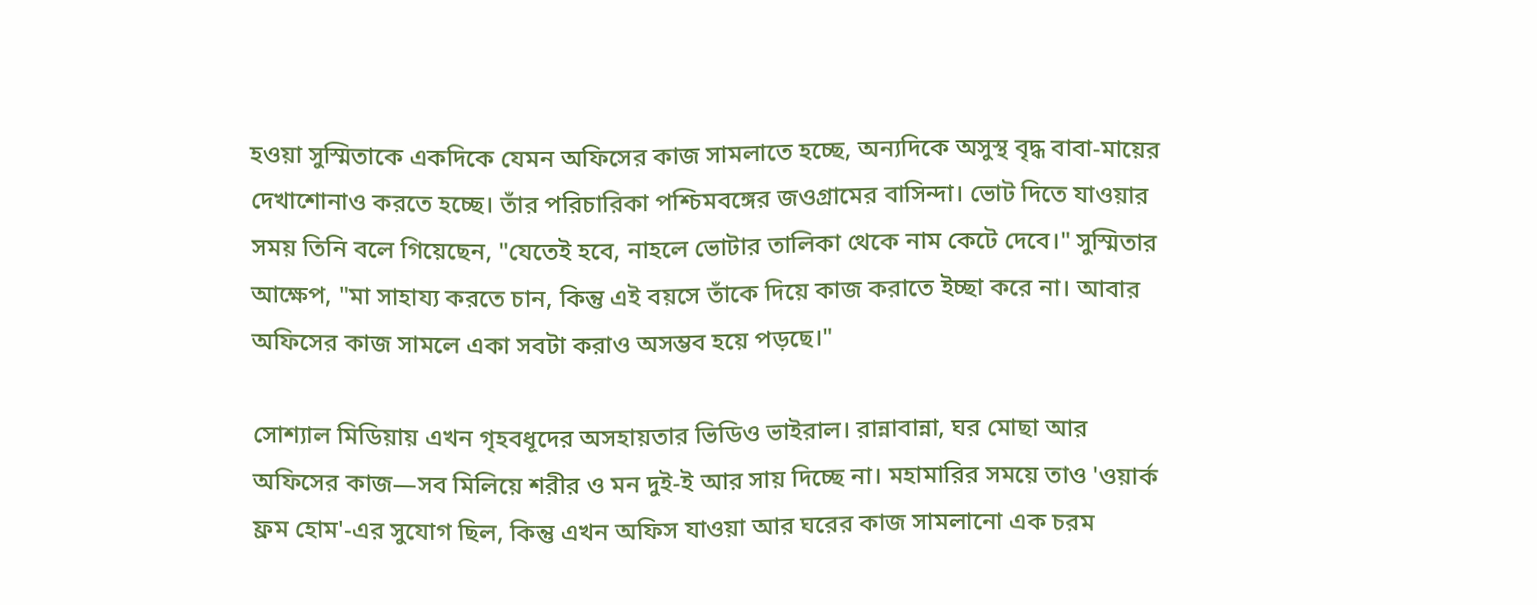হওয়া সুস্মিতাকে একদিকে যেমন অফিসের কাজ সামলাতে হচ্ছে, অন্যদিকে অসুস্থ বৃদ্ধ বাবা-মায়ের দেখাশোনাও করতে হচ্ছে। তাঁর পরিচারিকা পশ্চিমবঙ্গের জওগ্রামের বাসিন্দা। ভোট দিতে যাওয়ার সময় তিনি বলে গিয়েছেন, "যেতেই হবে, নাহলে ভোটার তালিকা থেকে নাম কেটে দেবে।" সুস্মিতার আক্ষেপ, "মা সাহায্য করতে চান, কিন্তু এই বয়সে তাঁকে দিয়ে কাজ করাতে ইচ্ছা করে না। আবার অফিসের কাজ সামলে একা সবটা করাও অসম্ভব হয়ে পড়ছে।"

সোশ্যাল মিডিয়ায় এখন গৃহবধূদের অসহায়তার ভিডিও ভাইরাল। রান্নাবান্না, ঘর মোছা আর অফিসের কাজ—সব মিলিয়ে শরীর ও মন দুই-ই আর সায় দিচ্ছে না। মহামারির সময়ে তাও 'ওয়ার্ক ফ্রম হোম'-এর সুযোগ ছিল, কিন্তু এখন অফিস যাওয়া আর ঘরের কাজ সামলানো এক চরম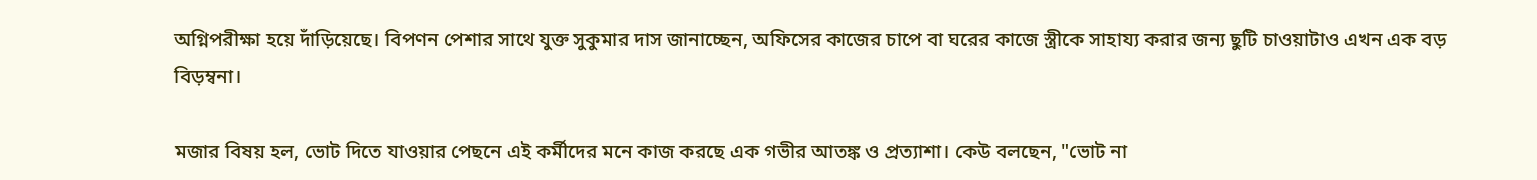অগ্নিপরীক্ষা হয়ে দাঁড়িয়েছে। বিপণন পেশার সাথে যুক্ত সুকুমার দাস জানাচ্ছেন, অফিসের কাজের চাপে বা ঘরের কাজে স্ত্রীকে সাহায্য করার জন্য ছুটি চাওয়াটাও এখন এক বড় বিড়ম্বনা।

মজার বিষয় হল, ভোট দিতে যাওয়ার পেছনে এই কর্মীদের মনে কাজ করছে এক গভীর আতঙ্ক ও প্রত্যাশা। কেউ বলছেন, "ভোট না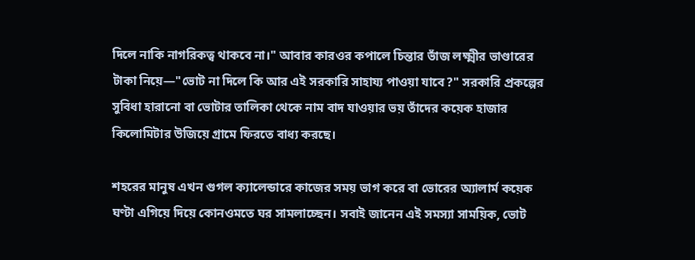দিলে নাকি নাগরিকত্ব থাকবে না।" আবার কারওর কপালে চিন্তার ভাঁজ লক্ষ্মীর ভাণ্ডারের টাকা নিয়ে—"ভোট না দিলে কি আর এই সরকারি সাহায্য পাওয়া যাবে?" সরকারি প্রকল্পের সুবিধা হারানো বা ভোটার তালিকা থেকে নাম বাদ যাওয়ার ভয় তাঁদের কয়েক হাজার কিলোমিটার উজিয়ে গ্রামে ফিরতে বাধ্য করছে।

শহরের মানুষ এখন গুগল ক্যালেন্ডারে কাজের সময় ভাগ করে বা ভোরের অ্যালার্ম কয়েক ঘণ্টা এগিয়ে দিয়ে কোনওমতে ঘর সামলাচ্ছেন। সবাই জানেন এই সমস্যা সাময়িক, ভোট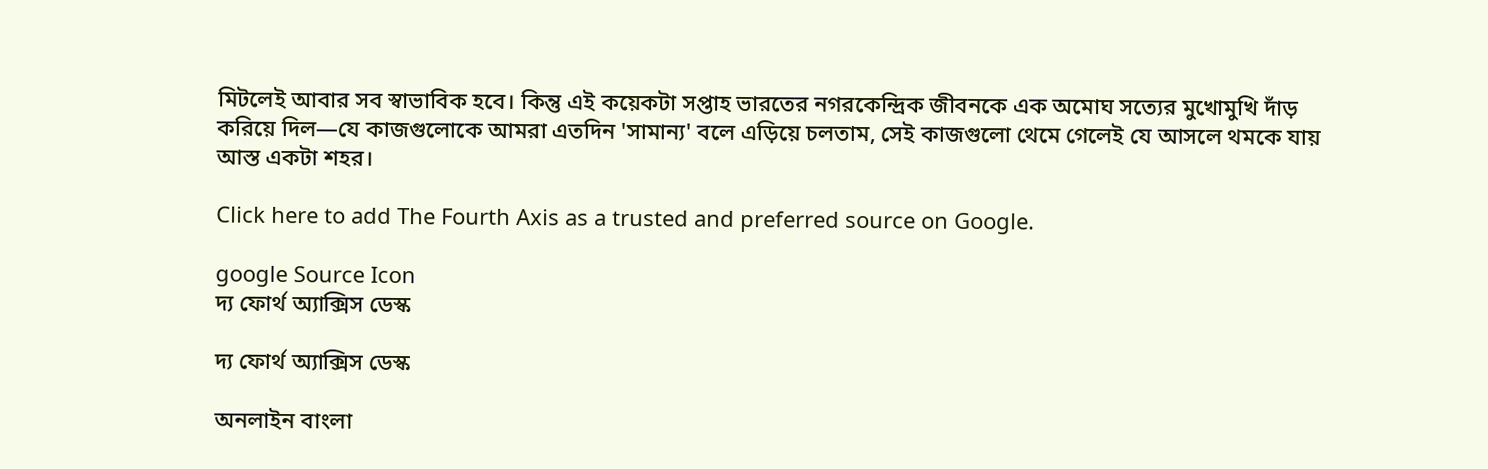মিটলেই আবার সব স্বাভাবিক হবে। কিন্তু এই কয়েকটা সপ্তাহ ভারতের নগরকেন্দ্রিক জীবনকে এক অমোঘ সত্যের মুখোমুখি দাঁড় করিয়ে দিল—যে কাজগুলোকে আমরা এতদিন 'সামান্য' বলে এড়িয়ে চলতাম, সেই কাজগুলো থেমে গেলেই যে আসলে থমকে যায় আস্ত একটা শহর।

Click here to add The Fourth Axis as a trusted and preferred source on Google.

google Source Icon
দ্য ফোর্থ অ্যাক্সিস ডেস্ক

দ্য ফোর্থ অ্যাক্সিস ডেস্ক

অনলাইন বাংলা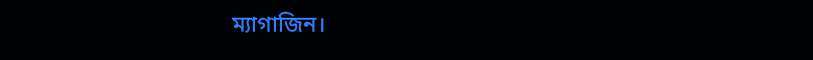ম্যাগাজিন।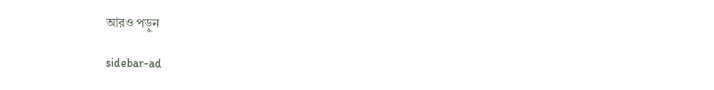আরও পড়ুন

sidebar-ad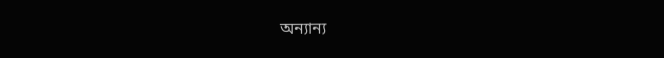অন্যান্য